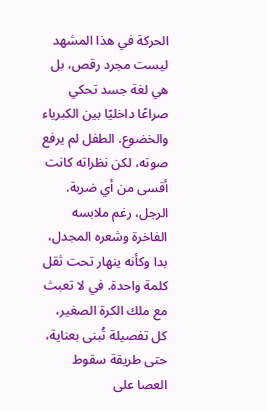الحركة في هذا المشهد ليست مجرد رقص، بل هي لغة جسد تحكي صراعًا داخليًا بين الكبرياء والخضوع. الطفل لم يرفع صوته، لكن نظراته كانت أقسى من أي ضربة. الرجل، رغم ملابسه الفاخرة وشعره المجدل، بدا وكأنه ينهار تحت ثقل كلمة واحدة. في لا تعبث مع ملك الكرة الصغير، كل تفصيلة تُبنى بعناية، حتى طريقة سقوط العصا على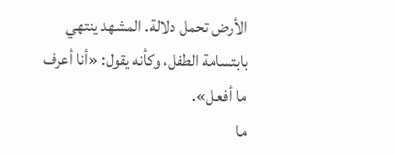الأرض تحمل دلالة. المشهد ينتهي بابتسامة الطفل، وكأنه يقول: «أنا أعرف ما أفعل».
ما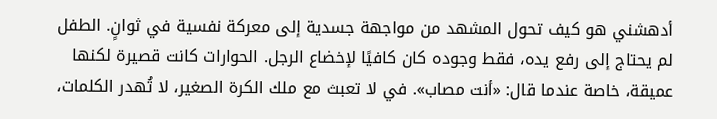أدهشني هو كيف تحول المشهد من مواجهة جسدية إلى معركة نفسية في ثوانٍ. الطفل لم يحتاج إلى رفع يده، فقط وجوده كان كافيًا لإخضاع الرجل. الحوارات كانت قصيرة لكنها عميقة، خاصة عندما قال: «أنت مصاب». في لا تعبث مع ملك الكرة الصغير، لا تُهدر الكلمات،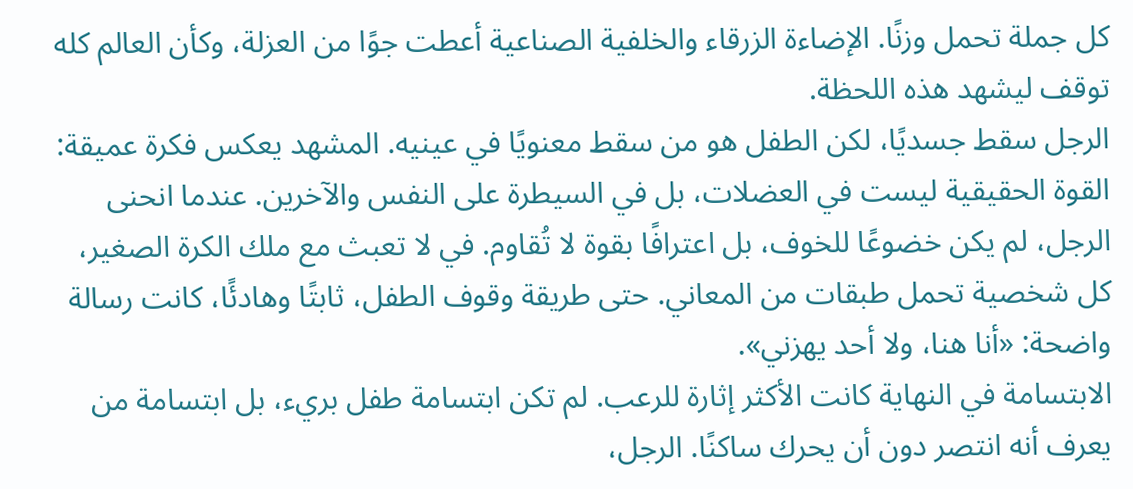كل جملة تحمل وزنًا. الإضاءة الزرقاء والخلفية الصناعية أعطت جوًا من العزلة، وكأن العالم كله توقف ليشهد هذه اللحظة.
الرجل سقط جسديًا، لكن الطفل هو من سقط معنويًا في عينيه. المشهد يعكس فكرة عميقة: القوة الحقيقية ليست في العضلات، بل في السيطرة على النفس والآخرين. عندما انحنى الرجل، لم يكن خضوعًا للخوف، بل اعترافًا بقوة لا تُقاوم. في لا تعبث مع ملك الكرة الصغير، كل شخصية تحمل طبقات من المعاني. حتى طريقة وقوف الطفل، ثابتًا وهادئًا، كانت رسالة واضحة: «أنا هنا، ولا أحد يهزني».
الابتسامة في النهاية كانت الأكثر إثارة للرعب. لم تكن ابتسامة طفل بريء، بل ابتسامة من يعرف أنه انتصر دون أن يحرك ساكنًا. الرجل،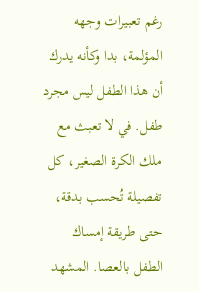رغم تعبيرات وجهه المؤلمة، بدا وكأنه يدرك أن هذا الطفل ليس مجرد طفل. في لا تعبث مع ملك الكرة الصغير، كل تفصيلة تُحسب بدقة، حتى طريقة إمساك الطفل بالعصا. المشهد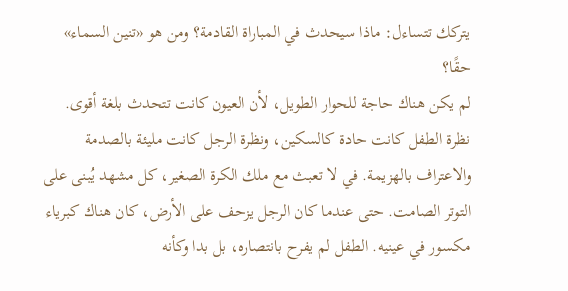يتركك تتساءل: ماذا سيحدث في المباراة القادمة؟ ومن هو «تنين السماء» حقًا؟
لم يكن هناك حاجة للحوار الطويل، لأن العيون كانت تتحدث بلغة أقوى. نظرة الطفل كانت حادة كالسكين، ونظرة الرجل كانت مليئة بالصدمة والاعتراف بالهزيمة. في لا تعبث مع ملك الكرة الصغير، كل مشهد يُبنى على التوتر الصامت. حتى عندما كان الرجل يزحف على الأرض، كان هناك كبرياء مكسور في عينيه. الطفل لم يفرح بانتصاره، بل بدا وكأنه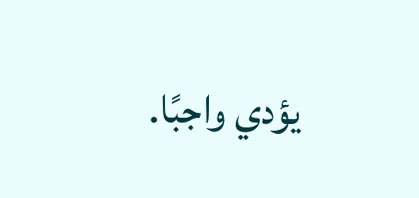يؤدي واجبًا.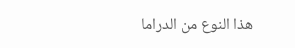هذا النوع من الدراما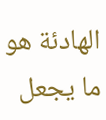الهادئة هو ما يجعل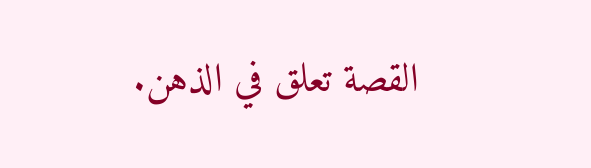القصة تعلق في الذهن.